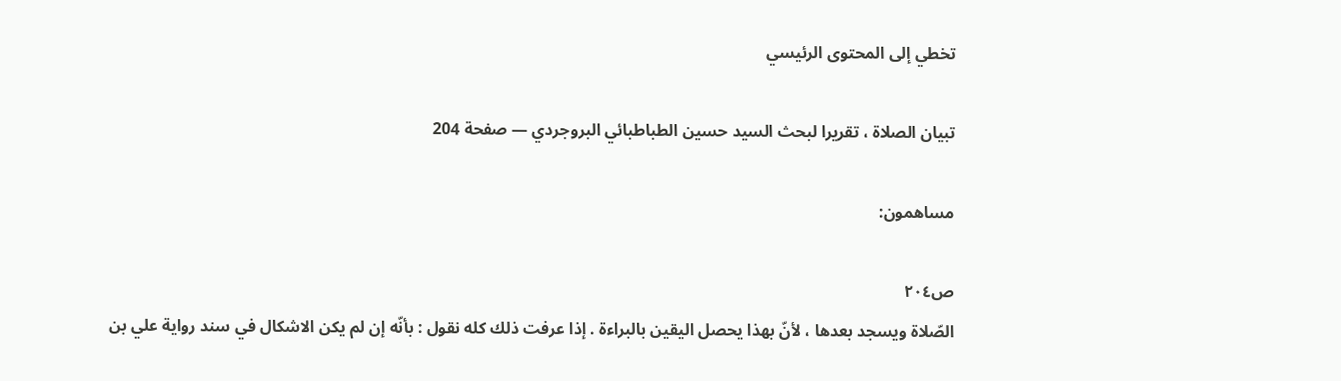تخطي إلى المحتوى الرئيسي

تبيان الصلاة ، تقريرا لبحث السيد حسين الطباطبائي البروجردي — صفحة 204

مساهمون:

ص٢٠٤
الصّلاة ويسجد بعدها ، لأنّ بهذا يحصل اليقين بالبراءة . إذا عرفت ذلك كله نقول : بأنّه إن لم يكن الاشكال في سند رواية علي بن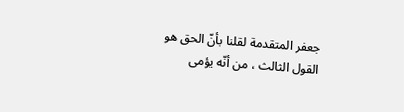جعفر المتقدمة لقلنا بأنّ الحق هو القول الثالث ، من أنّه يؤمى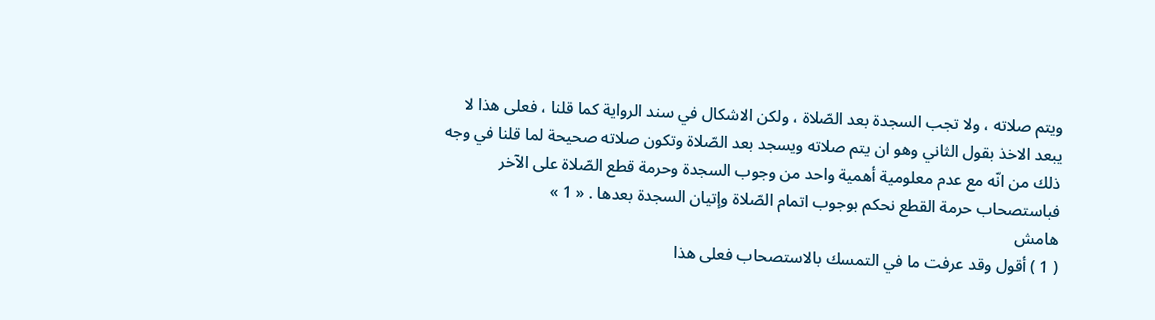ويتم صلاته ، ولا تجب السجدة بعد الصّلاة ، ولكن الاشكال في سند الرواية كما قلنا ، فعلى هذا لا يبعد الاخذ بقول الثاني وهو ان يتم صلاته ويسجد بعد الصّلاة وتكون صلاته صحيحة لما قلنا في وجه ذلك من انّه مع عدم معلومية أهمية واحد من وجوب السجدة وحرمة قطع الصّلاة على الآخر فباستصحاب حرمة القطع نحكم بوجوب اتمام الصّلاة وإتيان السجدة بعدها . « 1 »
هامش
( 1 ) أقول وقد عرفت ما في التمسك بالاستصحاب فعلى هذا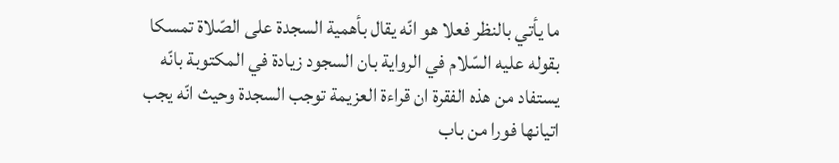ما يأتي بالنظر فعلا هو انّه يقال بأهمية السجدة على الصّلاة تمسكا بقوله عليه السّلام في الرواية بان السجود زيادة في المكتوبة بانّه يستفاد من هذه الفقرة ان قراءة العزيمة توجب السجدة وحيث انّه يجب اتيانها فورا من باب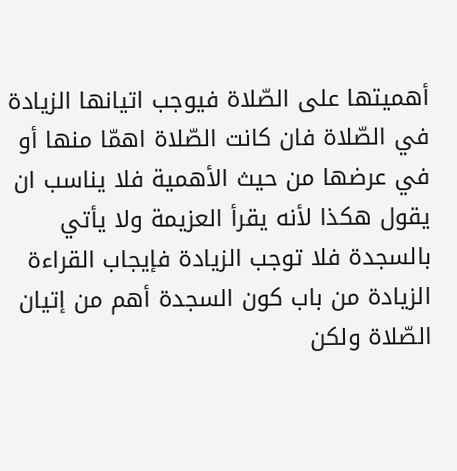أهميتها على الصّلاة فيوجب اتيانها الزيادة في الصّلاة فان كانت الصّلاة اهمّا منها أو في عرضها من حيث الأهمية فلا يناسب ان يقول هكذا لأنه يقرأ العزيمة ولا يأتي بالسجدة فلا توجب الزيادة فإيجاب القراءة الزيادة من باب كون السجدة أهم من إتيان الصّلاة ولكن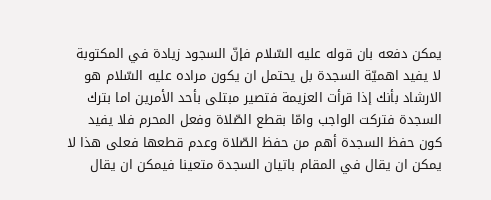يمكن دفعه بان قوله عليه السّلام فإنّ السجود زيادة في المكتوبة لا يفيد اهميّة السجدة بل يحتمل ان يكون مراده عليه السّلام هو الارشاد بأنك إذا قرأت العزيمة فتصير مبتلى بأحد الأمرين اما بترك السجدة فتركت الواجب وامّا بقطع الصّلاة وفعل المحرم فلا يفيد كون حفظ السجدة أهم من حفظ الصّلاة وعدم قطعها فعلى هذا لا يمكن ان يقال في المقام باتيان السجدة متعينا فيمكن ان يقال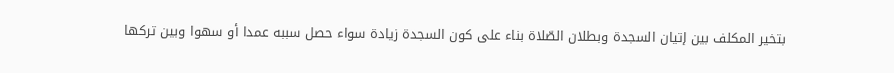بتخير المكلف بين إتيان السجدة وبطلان الصّلاة بناء على كون السجدة زيادة سواء حصل سببه عمدا أو سهوا وبين تركها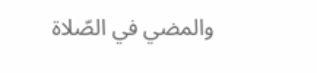والمضي في الصّلاة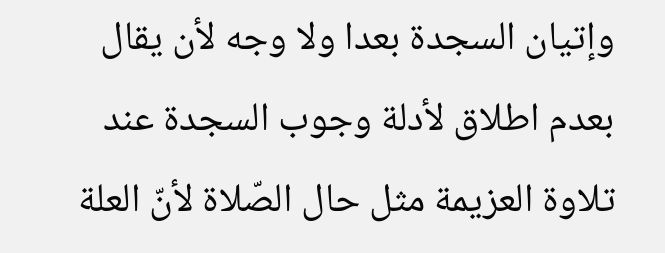وإتيان السجدة بعدا ولا وجه لأن يقال بعدم اطلاق لأدلة وجوب السجدة عند تلاوة العزيمة مثل حال الصّلاة لأنّ العلة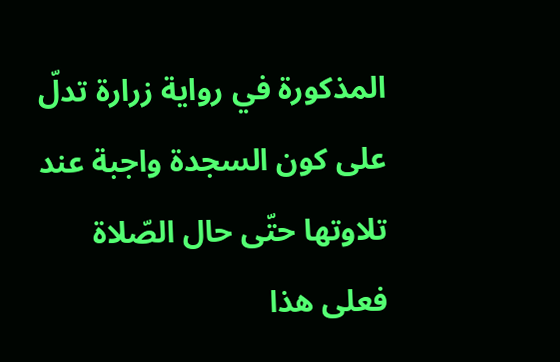المذكورة في رواية زرارة تدلّ على كون السجدة واجبة عند تلاوتها حتّى حال الصّلاة فعلى هذا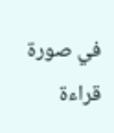في صورة قراءة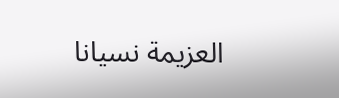العزيمة نسيانا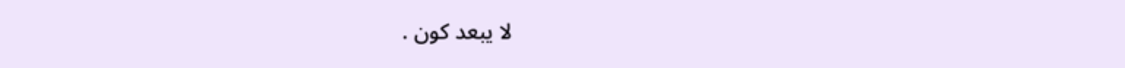لا يبعد كون .